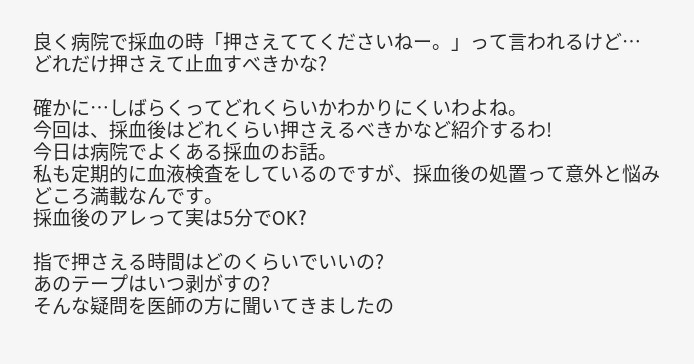良く病院で採血の時「押さえててくださいねー。」って言われるけど…
どれだけ押さえて止血すべきかな?

確かに…しばらくってどれくらいかわかりにくいわよね。
今回は、採血後はどれくらい押さえるべきかなど紹介するわ!
今日は病院でよくある採血のお話。
私も定期的に血液検査をしているのですが、採血後の処置って意外と悩みどころ満載なんです。
採血後のアレって実は5分でOK?

指で押さえる時間はどのくらいでいいの?
あのテープはいつ剥がすの?
そんな疑問を医師の方に聞いてきましたの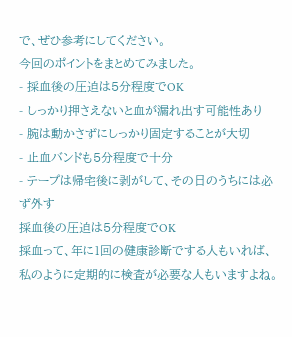で、ぜひ参考にしてください。
今回のポイントをまとめてみました。
- 採血後の圧迫は5分程度でOK
- しっかり押さえないと血が漏れ出す可能性あり
- 腕は動かさずにしっかり固定することが大切
- 止血バンドも5分程度で十分
- テープは帰宅後に剥がして、その日のうちには必ず外す
採血後の圧迫は5分程度でOK
採血って、年に1回の健康診断でする人もいれば、私のように定期的に検査が必要な人もいますよね。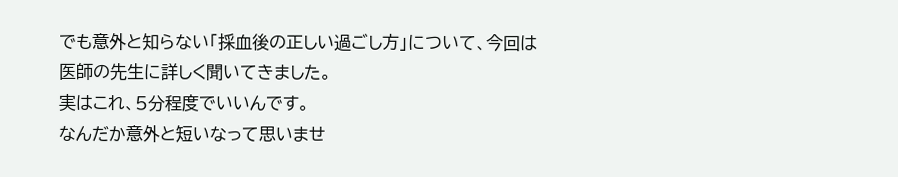でも意外と知らない「採血後の正しい過ごし方」について、今回は医師の先生に詳しく聞いてきました。
実はこれ、5分程度でいいんです。
なんだか意外と短いなって思いませ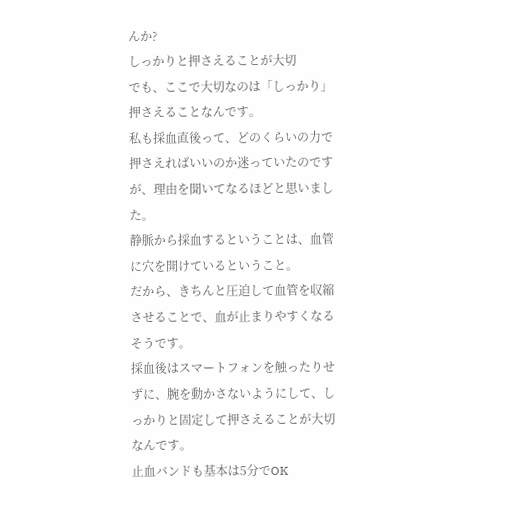んか?
しっかりと押さえることが大切
でも、ここで大切なのは「しっかり」押さえることなんです。
私も採血直後って、どのくらいの力で押さえればいいのか迷っていたのですが、理由を聞いてなるほどと思いました。
静脈から採血するということは、血管に穴を開けているということ。
だから、きちんと圧迫して血管を収縮させることで、血が止まりやすくなるそうです。
採血後はスマートフォンを触ったりせずに、腕を動かさないようにして、しっかりと固定して押さえることが大切なんです。
止血バンドも基本は5分でOK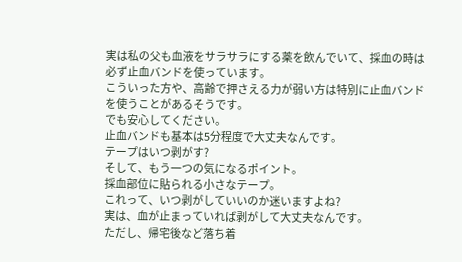実は私の父も血液をサラサラにする薬を飲んでいて、採血の時は必ず止血バンドを使っています。
こういった方や、高齢で押さえる力が弱い方は特別に止血バンドを使うことがあるそうです。
でも安心してください。
止血バンドも基本は5分程度で大丈夫なんです。
テープはいつ剥がす?
そして、もう一つの気になるポイント。
採血部位に貼られる小さなテープ。
これって、いつ剥がしていいのか迷いますよね?
実は、血が止まっていれば剥がして大丈夫なんです。
ただし、帰宅後など落ち着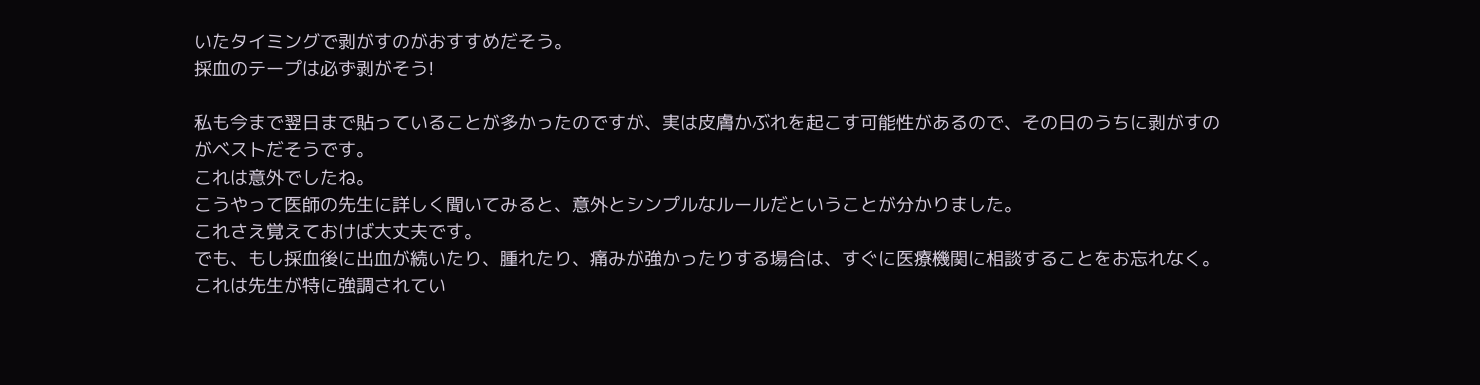いたタイミングで剥がすのがおすすめだそう。
採血のテープは必ず剥がそう!

私も今まで翌日まで貼っていることが多かったのですが、実は皮膚かぶれを起こす可能性があるので、その日のうちに剥がすのがベストだそうです。
これは意外でしたね。
こうやって医師の先生に詳しく聞いてみると、意外とシンプルなルールだということが分かりました。
これさえ覚えておけば大丈夫です。
でも、もし採血後に出血が続いたり、腫れたり、痛みが強かったりする場合は、すぐに医療機関に相談することをお忘れなく。
これは先生が特に強調されてい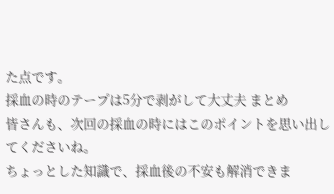た点です。
採血の時のテープは5分で剥がして大丈夫 まとめ
皆さんも、次回の採血の時にはこのポイントを思い出してくださいね。
ちょっとした知識で、採血後の不安も解消できま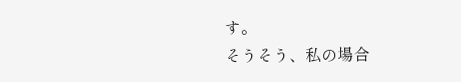す。
そうそう、私の場合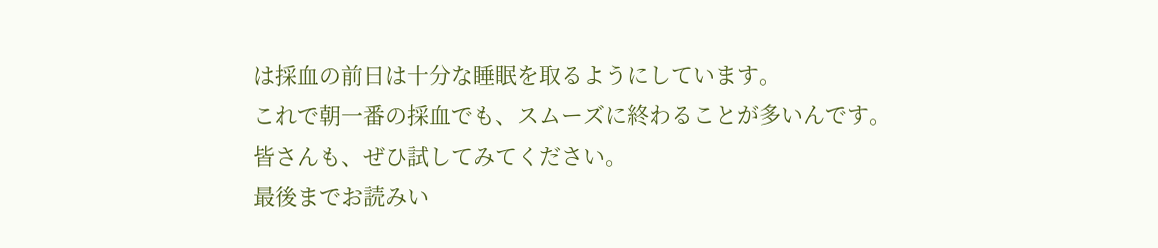は採血の前日は十分な睡眠を取るようにしています。
これで朝一番の採血でも、スムーズに終わることが多いんです。
皆さんも、ぜひ試してみてください。
最後までお読みい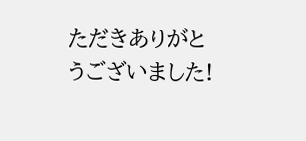ただきありがとうございました!